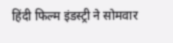हिंदी फिल्म इंडस्ट्री ने सोमवार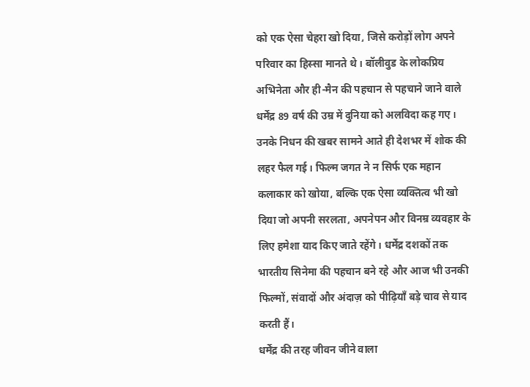को एक ऐसा चेहरा खो दिया, जिसे करोड़ों लोग अपने परिवार का हिस्सा मानते थे। बॉलीवुड के लोकप्रिय अभिनेता और ही-मैन की पहचान से पहचाने जाने वाले धर्मेंद्र 89 वर्ष की उम्र में दुनिया को अलविदा कह गए। उनके निधन की खबर सामने आते ही देशभर में शोक की लहर फैल गई। फिल्म जगत ने न सिर्फ एक महान कलाकार को खोया, बल्कि एक ऐसा व्यक्तित्व भी खो दिया जो अपनी सरलता, अपनेपन और विनम्र व्यवहार के लिए हमेशा याद किए जाते रहेंगे। धर्मेंद्र दशकों तक भारतीय सिनेमा की पहचान बने रहे और आज भी उनकी फिल्मों, संवादों और अंदाज़ को पीढ़ियाँ बड़े चाव से याद करती हैं।
धर्मेंद्र की तरह जीवन जीने वाला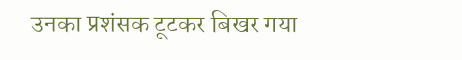उनका प्रशंसक टूटकर बिखर गया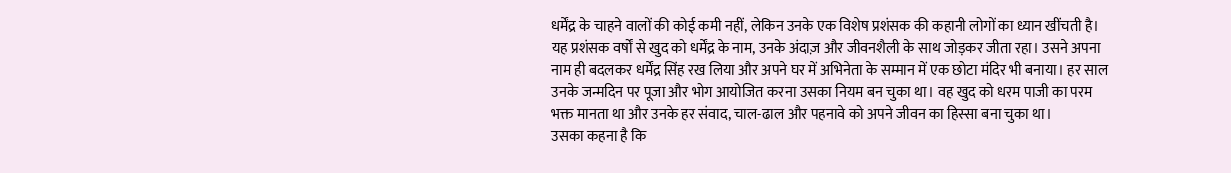धर्मेंद्र के चाहने वालों की कोई कमी नहीं, लेकिन उनके एक विशेष प्रशंसक की कहानी लोगों का ध्यान खींचती है। यह प्रशंसक वर्षों से खुद को धर्मेंद्र के नाम, उनके अंदाज़ और जीवनशैली के साथ जोड़कर जीता रहा। उसने अपना नाम ही बदलकर धर्मेंद्र सिंह रख लिया और अपने घर में अभिनेता के सम्मान में एक छोटा मंदिर भी बनाया। हर साल उनके जन्मदिन पर पूजा और भोग आयोजित करना उसका नियम बन चुका था। वह खुद को धरम पाजी का परम भक्त मानता था और उनके हर संवाद, चाल-ढाल और पहनावे को अपने जीवन का हिस्सा बना चुका था।
उसका कहना है कि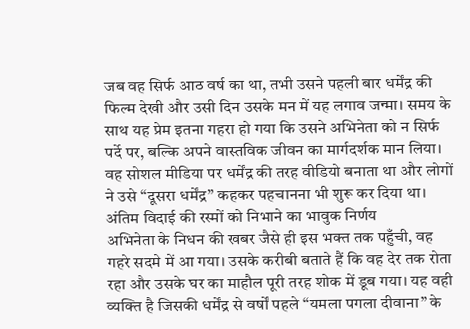जब वह सिर्फ आठ वर्ष का था, तभी उसने पहली बार धर्मेंद्र की फिल्म देखी और उसी दिन उसके मन में यह लगाव जन्मा। समय के साथ यह प्रेम इतना गहरा हो गया कि उसने अभिनेता को न सिर्फ पर्दे पर, बल्कि अपने वास्तविक जीवन का मार्गदर्शक मान लिया। वह सोशल मीडिया पर धर्मेंद्र की तरह वीडियो बनाता था और लोगों ने उसे “दूसरा धर्मेंद्र” कहकर पहचानना भी शुरू कर दिया था।
अंतिम विदाई की रस्मों को निभाने का भावुक निर्णय
अभिनेता के निधन की खबर जैसे ही इस भक्त तक पहुँची, वह गहरे सदमे में आ गया। उसके करीबी बताते हैं कि वह देर तक रोता रहा और उसके घर का माहौल पूरी तरह शोक में डूब गया। यह वही व्यक्ति है जिसकी धर्मेंद्र से वर्षों पहले “यमला पगला दीवाना” के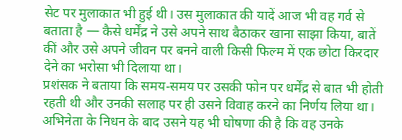सेट पर मुलाकात भी हुई थी। उस मुलाकात की यादें आज भी वह गर्व से बताता है — कैसे धर्मेंद्र ने उसे अपने साथ बैठाकर खाना साझा किया, बातें कीं और उसे अपने जीवन पर बनने वाली किसी फिल्म में एक छोटा किरदार देने का भरोसा भी दिलाया था।
प्रशंसक ने बताया कि समय-समय पर उसकी फोन पर धर्मेंद्र से बात भी होती रहती थी और उनकी सलाह पर ही उसने विवाह करने का निर्णय लिया था। अभिनेता के निधन के बाद उसने यह भी घोषणा की है कि वह उनके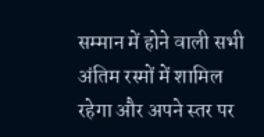सम्मान में होने वाली सभी अंतिम रस्मों में शामिल रहेगा और अपने स्तर पर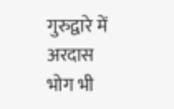गुरुद्वारे में अरदास भोग भी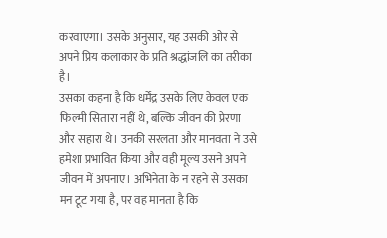करवाएगा। उसके अनुसार, यह उसकी ओर से अपने प्रिय कलाकार के प्रति श्रद्धांजलि का तरीका है।
उसका कहना है कि धर्मेंद्र उसके लिए केवल एक फिल्मी सितारा नहीं थे, बल्कि जीवन की प्रेरणा और सहारा थे। उनकी सरलता और मानवता ने उसे हमेशा प्रभावित किया और वही मूल्य उसने अपने जीवन में अपनाए। अभिनेता के न रहने से उसका मन टूट गया है, पर वह मानता है कि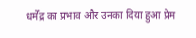धर्मेंद्र का प्रभाव और उनका दिया हुआ प्रेम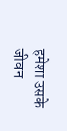हमेशा उसके जीवन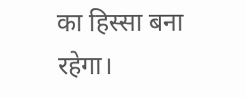का हिस्सा बना रहेगा।